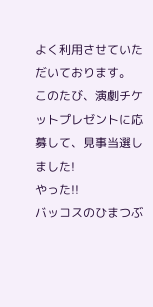よく利用させていただいております。
このたび、演劇チケットプレゼントに応募して、見事当選しました!
やった!!
バッコスのひまつぶ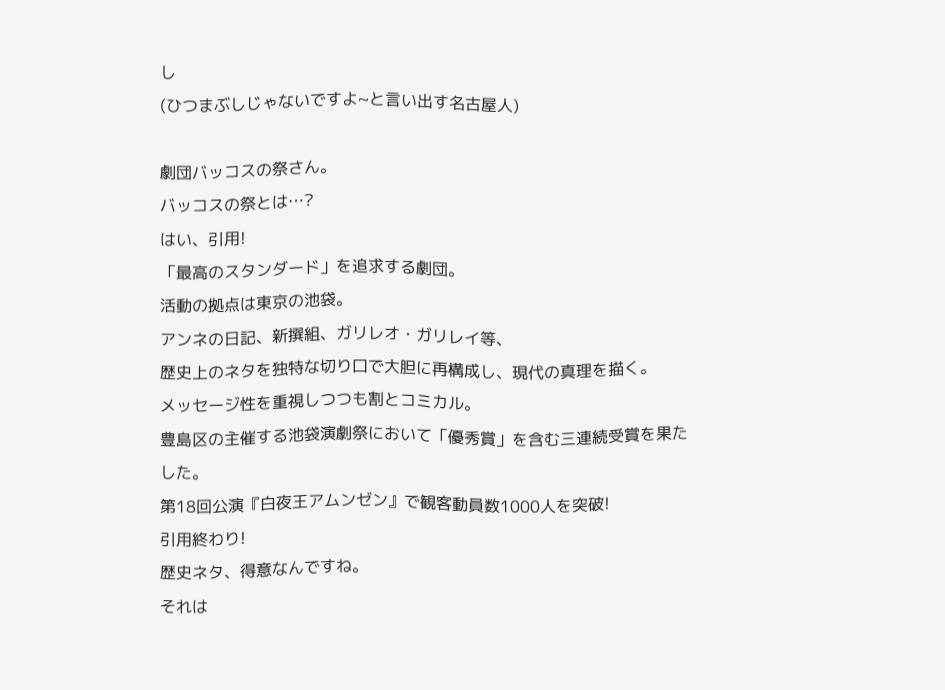し
(ひつまぶしじゃないですよ~と言い出す名古屋人)

劇団バッコスの祭さん。
バッコスの祭とは…?
はい、引用!
「最高のスタンダード」を追求する劇団。
活動の拠点は東京の池袋。
アンネの日記、新撰組、ガリレオ・ガリレイ等、
歴史上のネタを独特な切り口で大胆に再構成し、現代の真理を描く。
メッセージ性を重視しつつも割とコミカル。
豊島区の主催する池袋演劇祭において「優秀賞」を含む三連続受賞を果たした。
第18回公演『白夜王アムンゼン』で観客動員数1000人を突破!
引用終わり!
歴史ネタ、得意なんですね。
それは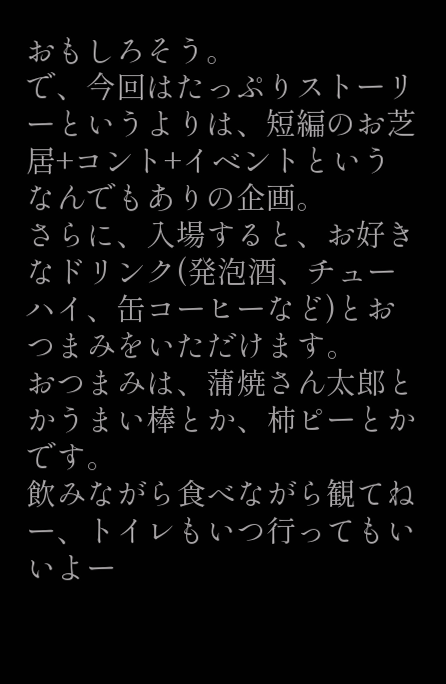おもしろそう。
で、今回はたっぷりストーリーというよりは、短編のお芝居+コント+イベントというなんでもありの企画。
さらに、入場すると、お好きなドリンク(発泡酒、チューハイ、缶コーヒーなど)とおつまみをいただけます。
おつまみは、蒲焼さん太郎とかうまい棒とか、柿ピーとかです。
飲みながら食べながら観てねー、トイレもいつ行ってもいいよー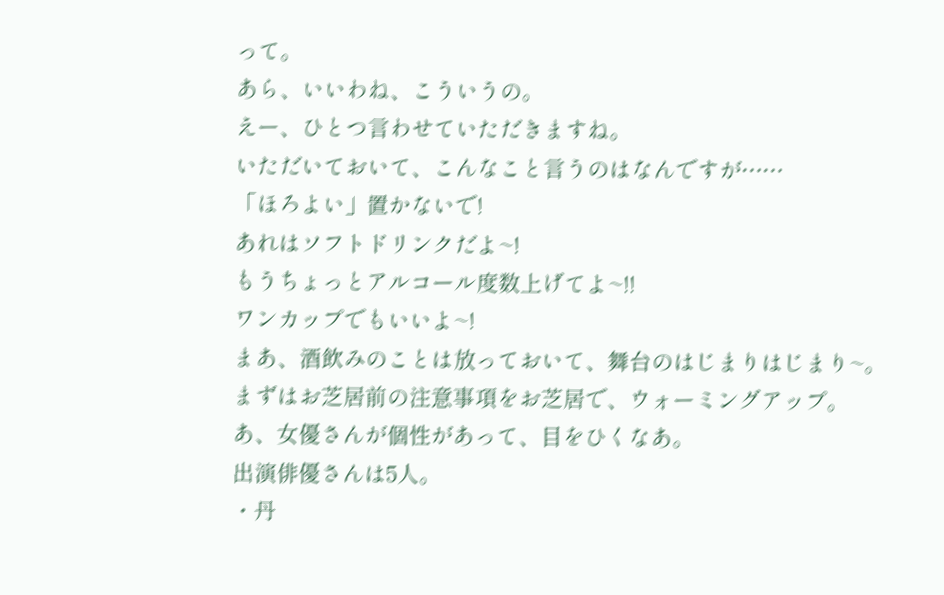って。
あら、いいわね、こういうの。
えー、ひとつ言わせていただきますね。
いただいておいて、こんなこと言うのはなんですが……
「ほろよい」置かないで!
あれはソフトドリンクだよ~!
もうちょっとアルコール度数上げてよ~!!
ワンカップでもいいよ~!
まあ、酒飲みのことは放っておいて、舞台のはじまりはじまり~。
まずはお芝居前の注意事項をお芝居で、ウォーミングアップ。
あ、女優さんが個性があって、目をひくなあ。
出演俳優さんは5人。
・丹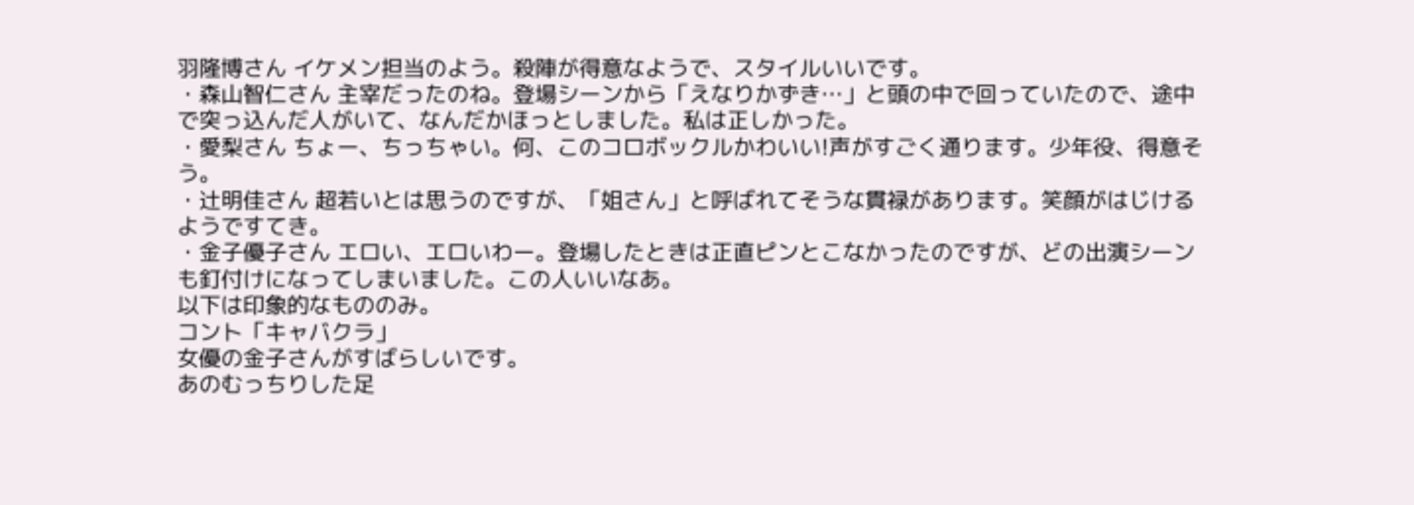羽隆博さん イケメン担当のよう。殺陣が得意なようで、スタイルいいです。
・森山智仁さん 主宰だったのね。登場シーンから「えなりかずき…」と頭の中で回っていたので、途中で突っ込んだ人がいて、なんだかほっとしました。私は正しかった。
・愛梨さん ちょー、ちっちゃい。何、このコロボックルかわいい!声がすごく通ります。少年役、得意そう。
・辻明佳さん 超若いとは思うのですが、「姐さん」と呼ばれてそうな貫禄があります。笑顔がはじけるようですてき。
・金子優子さん エロい、エロいわー。登場したときは正直ピンとこなかったのですが、どの出演シーンも釘付けになってしまいました。この人いいなあ。
以下は印象的なもののみ。
コント「キャバクラ」
女優の金子さんがすばらしいです。
あのむっちりした足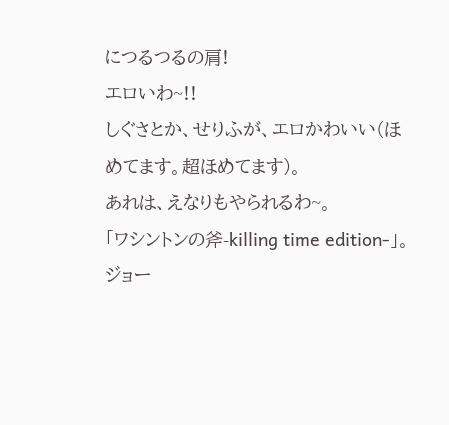につるつるの肩!
エロいわ~!!
しぐさとか、せりふが、エロかわいい(ほめてます。超ほめてます)。
あれは、えなりもやられるわ~。
「ワシントンの斧-killing time edition-」。
ジョー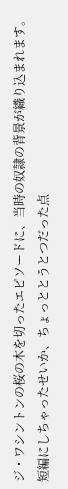ジ・ワシントンの桜の木を切ったエピソードに、当時の奴隷の背景が織り込まれます。
短編にしちゃったせいか、ちょっととうとつだった点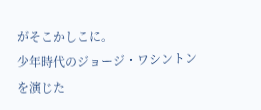がそこかしこに。
少年時代のジョージ・ワシントンを演じた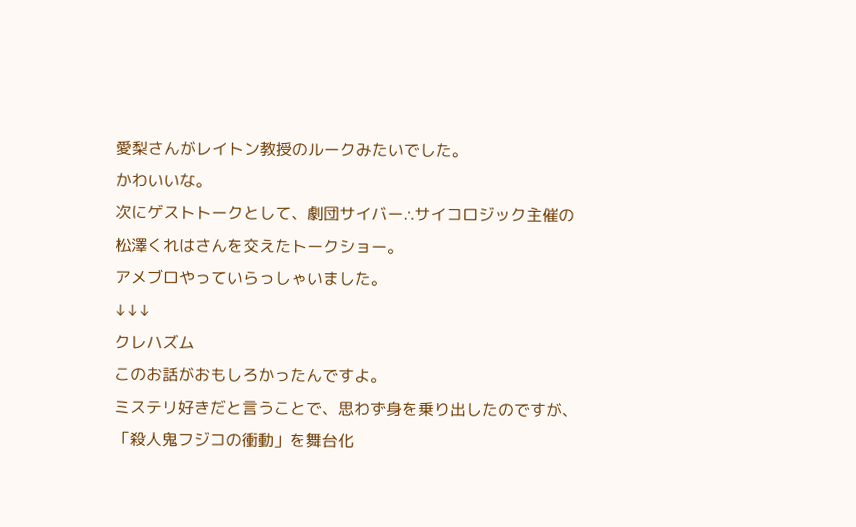愛梨さんがレイトン教授のルークみたいでした。
かわいいな。
次にゲストトークとして、劇団サイバー∴サイコロジック主催の松澤くれはさんを交えたトークショー。
アメブロやっていらっしゃいました。
↓↓↓
クレハズム
このお話がおもしろかったんですよ。
ミステリ好きだと言うことで、思わず身を乗り出したのですが、「殺人鬼フジコの衝動」を舞台化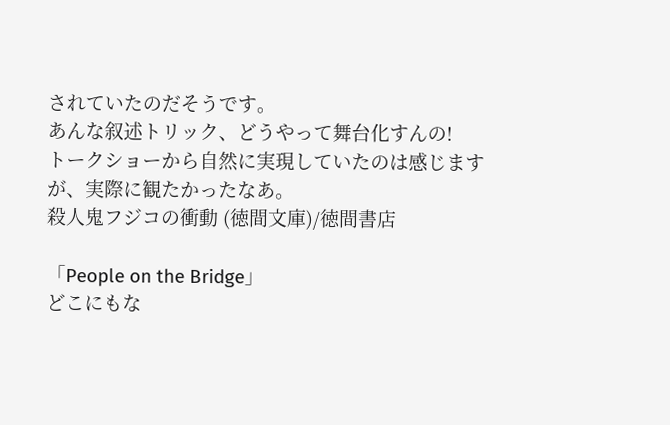されていたのだそうです。
あんな叙述トリック、どうやって舞台化すんの!
トークショーから自然に実現していたのは感じますが、実際に観たかったなあ。
殺人鬼フジコの衝動 (徳間文庫)/徳間書店

「People on the Bridge」
どこにもな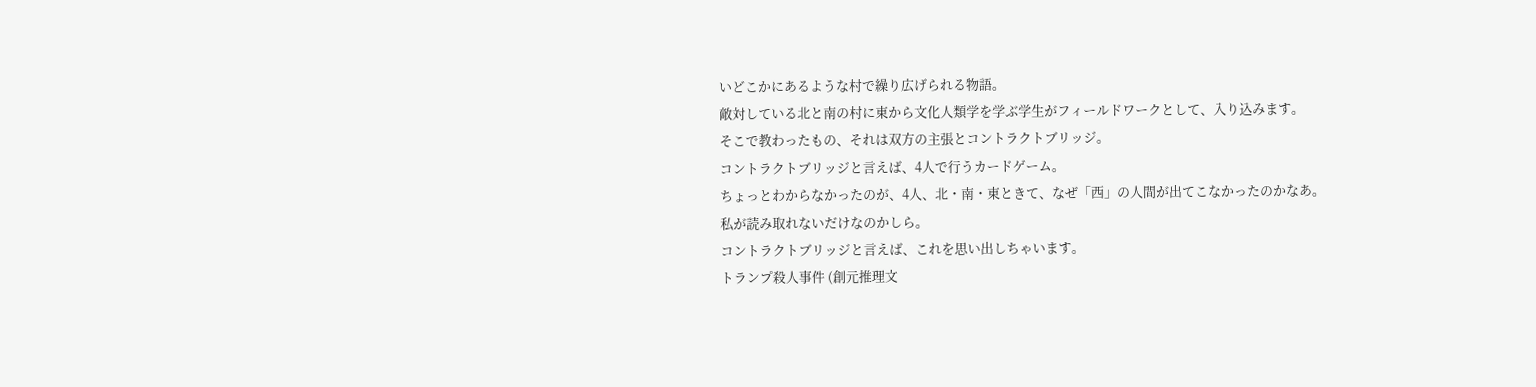いどこかにあるような村で繰り広げられる物語。
敵対している北と南の村に東から文化人類学を学ぶ学生がフィールドワークとして、入り込みます。
そこで教わったもの、それは双方の主張とコントラクトブリッジ。
コントラクトブリッジと言えば、4人で行うカードゲーム。
ちょっとわからなかったのが、4人、北・南・東ときて、なぜ「西」の人間が出てこなかったのかなあ。
私が読み取れないだけなのかしら。
コントラクトブリッジと言えば、これを思い出しちゃいます。
トランプ殺人事件 (創元推理文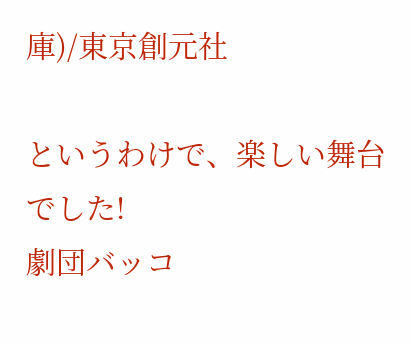庫)/東京創元社

というわけで、楽しい舞台でした!
劇団バッコ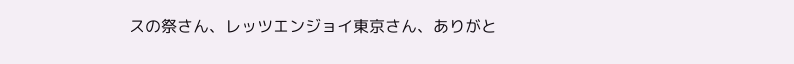スの祭さん、レッツエンジョイ東京さん、ありがと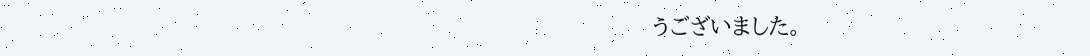うございました。